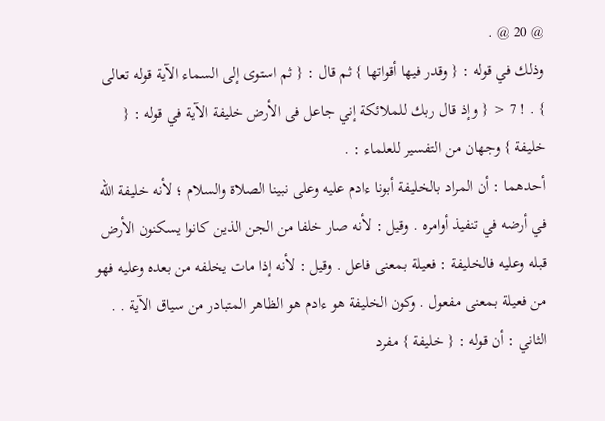@ 20 @ .
وذلك في قوله : { وقدر فيها أقواتها } ثم قال : { ثم استوى إلى السماء الآية قوله تعالى } . ! 7 < { وإذ قال ربك للملائكة إني جاعل فى الأرض خليفة الآية في قوله : { خليفة } وجهان من التفسير للعلماء : .
أحدهما : أن المراد بالخليفة أبونا ءادم عليه وعلى نبينا الصلاة والسلام ؛ لأنه خليفة الله في أرضه في تنفيذ أوامره . وقيل : لأنه صار خلفا من الجن الذين كانوا يسكنون الأرض قبله وعليه فالخليفة : فعيلة بمعنى فاعل . وقيل : لأنه إذا مات يخلفه من بعده وعليه فهو من فعيلة بمعنى مفعول . وكون الخليفة هو ءادم هو الظاهر المتبادر من سياق الآية . .
الثاني : أن قوله : { خليفة } مفرد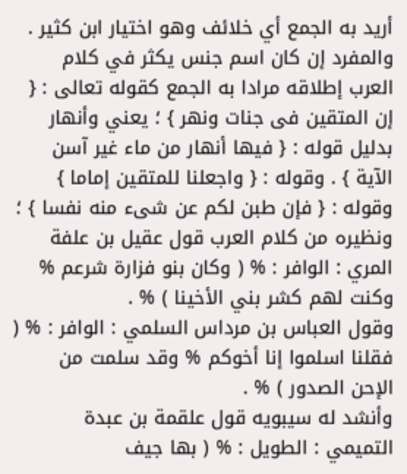أريد به الجمع أي خلائف وهو اختيار ابن كثير . والمفرد إن كان اسم جنس يكثر في كلام العرب إطلاقه مرادا به الجمع كقوله تعالى : { إن المتقين فى جنات ونهر } ؛ يعني وأنهار بدليل قوله : { فيها أنهار من ماء غير آسن الآية } . وقوله : { واجعلنا للمتقين إماما } وقوله : { فإن طبن لكم عن شىء منه نفسا } ؛ ونظيره من كلام العرب قول عقيل بن علفة المري : الوافر : % ( وكان بنو فزارة شرعم % وكنت لهم كشر بني الأخينا ) % .
وقول العباس بن مرداس السلمي : الوافر : % ( فقلنا اسلموا إنا أخوكم % وقد سلمت من الإحن الصدور ) % .
وأنشد له سيبويه قول علقمة بن عبدة التميمي : الطويل : % ( بها جيف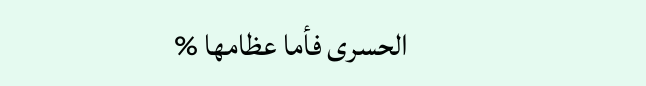الحسرى فأما عظامها %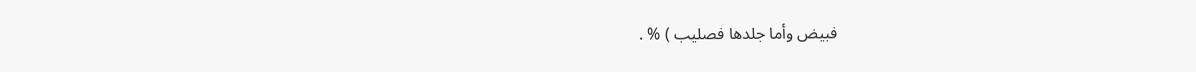فبيض وأما جلدها فصليب ) % .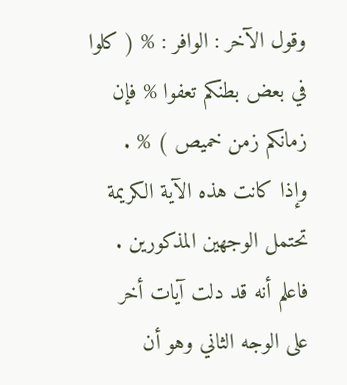وقول الآخر : الوافر : % ( كلوا في بعض بطنكم تعفوا % فإن زمانكم زمن خميص ) % .
وإذا كانت هذه الآية الكريمة تحتمل الوجهين المذكورين . فاعلم أنه قد دلت آيات أخر على الوجه الثاني وهو أن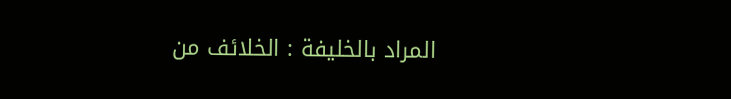المراد بالخليفة : الخلائف من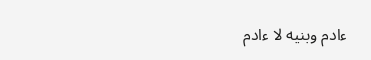ءادم وبنيه لا ءادم